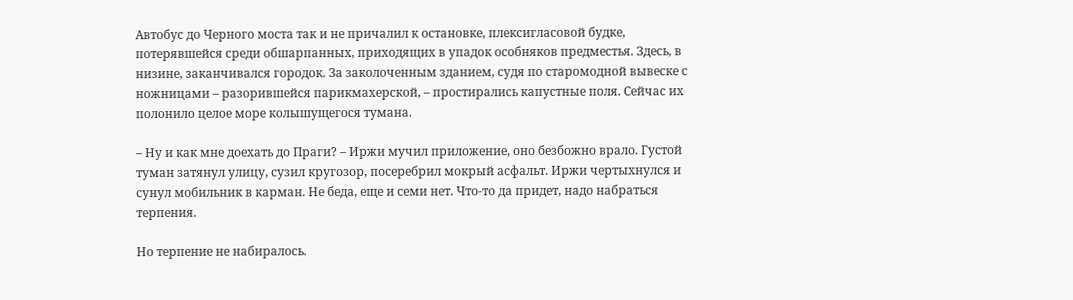Автобус до Черного моста так и не причалил к остановке, плексигласовой будке, потерявшейся среди обшарпанных, приходящих в упадок особняков предместья. Здесь, в низине, заканчивался городок. За заколоченным зданием, судя по старомодной вывеске с ножницами – разорившейся парикмахерской, – простирались капустные поля. Сейчас их полонило целое море колышущегося тумана.

– Ну и как мне доехать до Праги? – Иржи мучил приложение, оно безбожно врало. Густой туман затянул улицу, сузил кругозор, посеребрил мокрый асфальт. Иржи чертыхнулся и сунул мобильник в карман. Не беда, еще и семи нет. Что-то да придет, надо набраться терпения.

Но терпение не набиралось.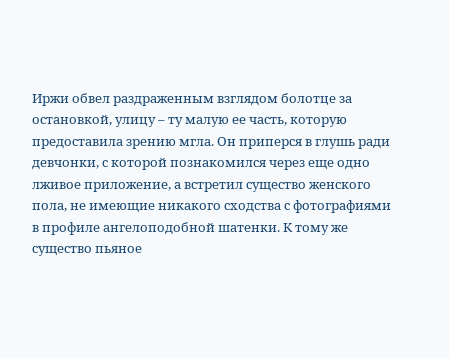Иржи обвел раздраженным взглядом болотце за остановкой, улицу – ту малую ее часть, которую предоставила зрению мгла. Он приперся в глушь ради девчонки, с которой познакомился через еще одно лживое приложение, а встретил существо женского пола, не имеющие никакого сходства с фотографиями в профиле ангелоподобной шатенки. К тому же существо пьяное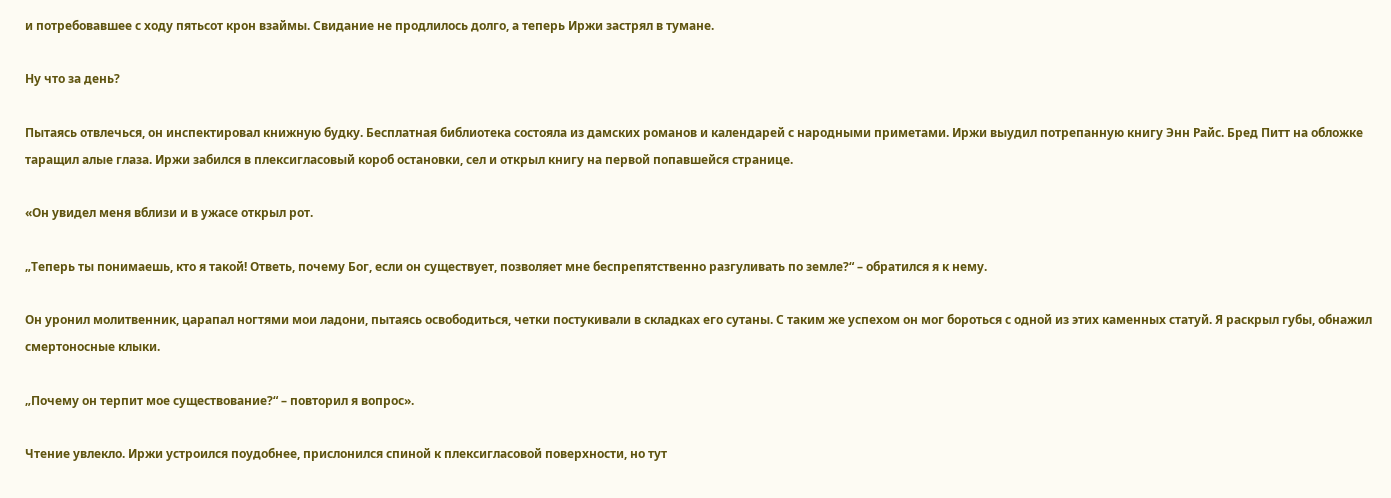и потребовавшее с ходу пятьсот крон взаймы. Свидание не продлилось долго, а теперь Иржи застрял в тумане.

Ну что за день?

Пытаясь отвлечься, он инспектировал книжную будку. Бесплатная библиотека состояла из дамских романов и календарей с народными приметами. Иржи выудил потрепанную книгу Энн Райс. Бред Питт на обложке таращил алые глаза. Иржи забился в плексигласовый короб остановки, сел и открыл книгу на первой попавшейся странице.

«Он увидел меня вблизи и в ужасе открыл рот.

„Теперь ты понимаешь, кто я такой! Ответь, почему Бог, если он существует, позволяет мне беспрепятственно разгуливать по земле?“ – обратился я к нему.

Он уронил молитвенник, царапал ногтями мои ладони, пытаясь освободиться, четки постукивали в складках его сутаны. С таким же успехом он мог бороться с одной из этих каменных статуй. Я раскрыл губы, обнажил смертоносные клыки.

„Почему он терпит мое существование?“ – повторил я вопрос».

Чтение увлекло. Иржи устроился поудобнее, прислонился спиной к плексигласовой поверхности, но тут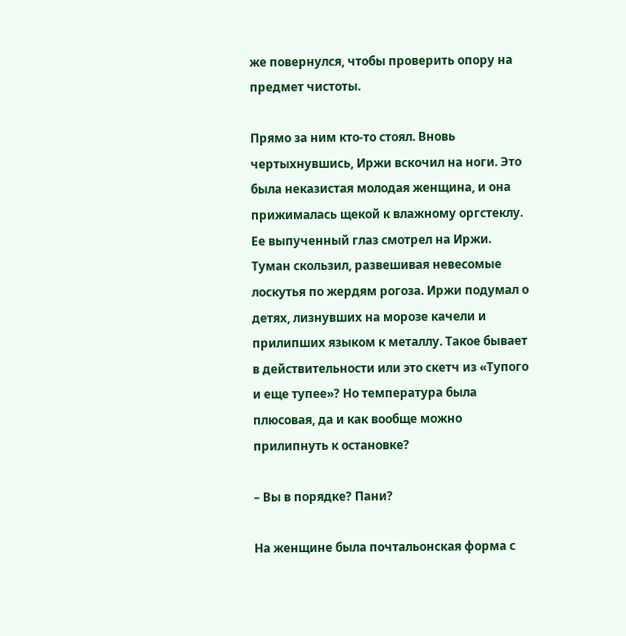же повернулся, чтобы проверить опору на предмет чистоты.

Прямо за ним кто-то стоял. Вновь чертыхнувшись, Иржи вскочил на ноги. Это была неказистая молодая женщина, и она прижималась щекой к влажному оргстеклу. Ее выпученный глаз смотрел на Иржи. Туман скользил, развешивая невесомые лоскутья по жердям рогоза. Иржи подумал о детях, лизнувших на морозе качели и прилипших языком к металлу. Такое бывает в действительности или это скетч из «Тупого и еще тупее»? Но температура была плюсовая, да и как вообще можно прилипнуть к остановке?

– Вы в порядке? Пани?

На женщине была почтальонская форма с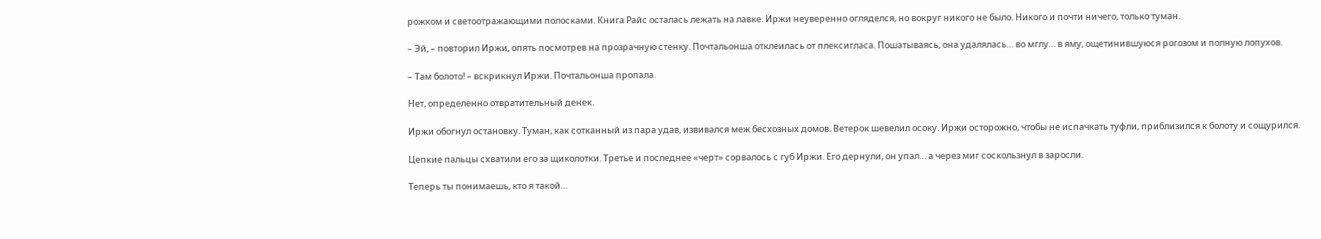рожком и светоотражающими полосками. Книга Райс осталась лежать на лавке. Иржи неуверенно огляделся, но вокруг никого не было. Никого и почти ничего, только туман.

– Эй, – повторил Иржи, опять посмотрев на прозрачную стенку. Почтальонша отклеилась от плексигласа. Пошатываясь, она удалялась… во мглу… в яму, ощетинившуюся рогозом и полную лопухов.

– Там болото! – вскрикнул Иржи. Почтальонша пропала.

Нет, определенно отвратительный денек.

Иржи обогнул остановку. Туман, как сотканный из пара удав, извивался меж бесхозных домов. Ветерок шевелил осоку. Иржи осторожно, чтобы не испачкать туфли, приблизился к болоту и сощурился.

Цепкие пальцы схватили его за щиколотки. Третье и последнее «черт» сорвалось с губ Иржи. Его дернули, он упал… а через миг соскользнул в заросли.

Теперь ты понимаешь, кто я такой…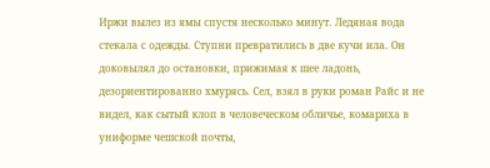Иржи вылез из ямы спустя несколько минут. Ледяная вода стекала с одежды. Ступни превратились в две кучи ила. Он доковылял до остановки, прижимая к шее ладонь, дезориентированно хмурясь. Сел, взял в руки роман Райс и не видел, как сытый клоп в человеческом обличье, комариха в униформе чешской почты,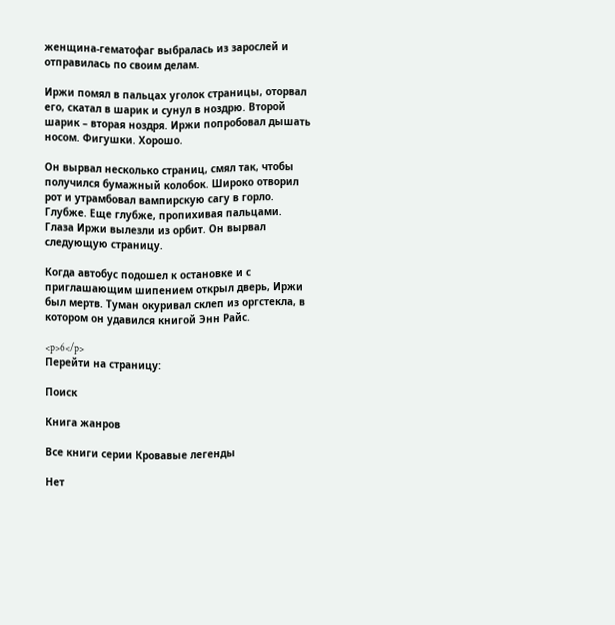женщина-гематофаг выбралась из зарослей и отправилась по своим делам.

Иржи помял в пальцах уголок страницы, оторвал его, скатал в шарик и сунул в ноздрю. Второй шарик – вторая ноздря. Иржи попробовал дышать носом. Фигушки. Хорошо.

Он вырвал несколько страниц, смял так, чтобы получился бумажный колобок. Широко отворил рот и утрамбовал вампирскую сагу в горло. Глубже. Еще глубже, пропихивая пальцами. Глаза Иржи вылезли из орбит. Он вырвал следующую страницу.

Когда автобус подошел к остановке и с приглашающим шипением открыл дверь, Иржи был мертв. Туман окуривал склеп из оргстекла, в котором он удавился книгой Энн Райс.

<p>6</p>
Перейти на страницу:

Поиск

Книга жанров

Все книги серии Кровавые легенды

Нет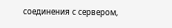соединения с сервером,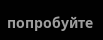попробуйте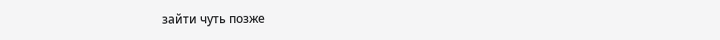зайти чуть позже